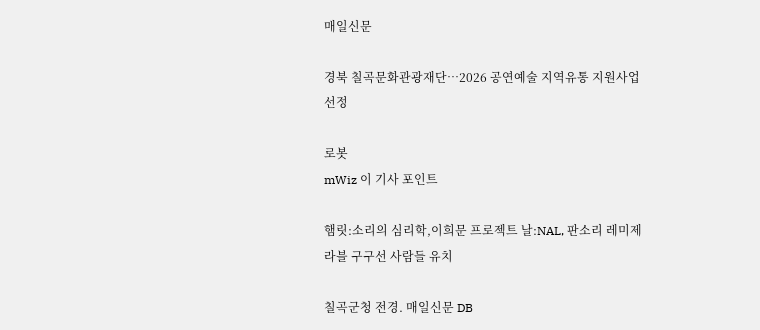매일신문

경북 칠곡문화관광재단…2026 공연예술 지역유통 지원사업 선정

로봇
mWiz 이 기사 포인트

햄릿:소리의 심리학,이희문 프로젝트 날:NAL, 판소리 레미제라블 구구선 사람들 유치

칠곡군청 전경. 매일신문 DB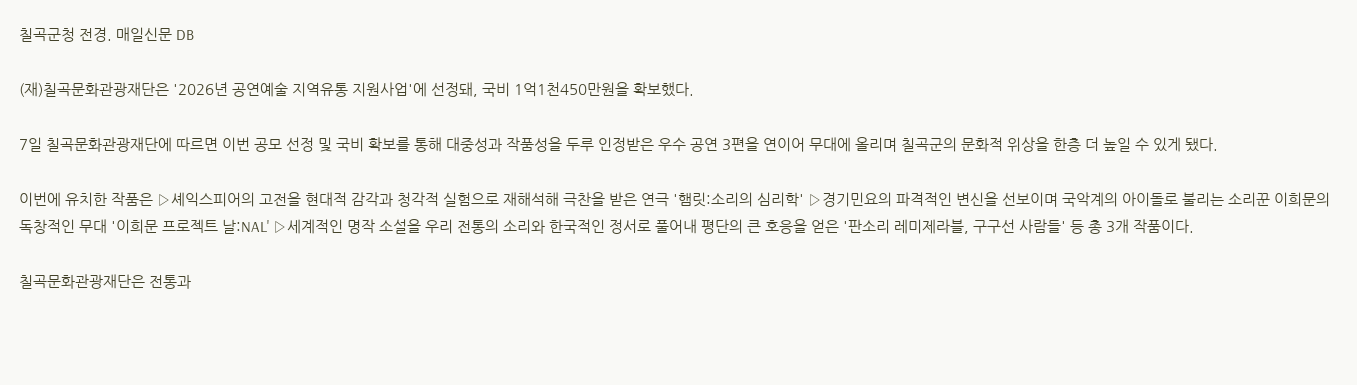칠곡군청 전경. 매일신문 DB

(재)칠곡문화관광재단은 '2026년 공연예술 지역유통 지원사업'에 선정돼, 국비 1억1천450만원을 확보했다.

7일 칠곡문화관광재단에 따르면 이번 공모 선정 및 국비 확보를 통해 대중성과 작품성을 두루 인정받은 우수 공연 3편을 연이어 무대에 올리며 칠곡군의 문화적 위상을 한층 더 높일 수 있게 됐다.

이번에 유치한 작품은 ▷셰익스피어의 고전을 현대적 감각과 청각적 실험으로 재해석해 극찬을 받은 연극 '햄릿:소리의 심리학' ▷경기민요의 파격적인 변신을 선보이며 국악계의 아이돌로 불리는 소리꾼 이희문의 독창적인 무대 '이희문 프로젝트 날:NAL' ▷세계적인 명작 소설을 우리 전통의 소리와 한국적인 정서로 풀어내 평단의 큰 호응을 얻은 '판소리 레미제라블, 구구선 사람들' 등 총 3개 작품이다.

칠곡문화관광재단은 전통과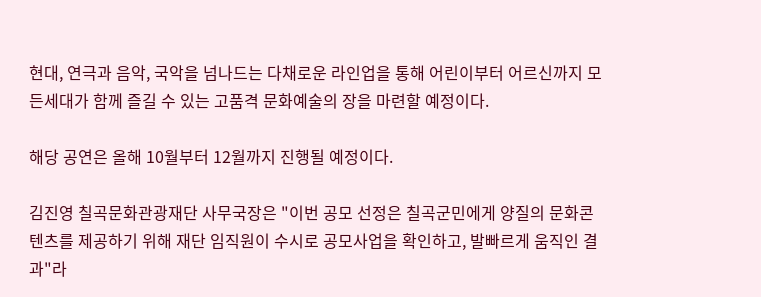현대, 연극과 음악, 국악을 넘나드는 다채로운 라인업을 통해 어린이부터 어르신까지 모든세대가 함께 즐길 수 있는 고품격 문화예술의 장을 마련할 예정이다.

해당 공연은 올해 10월부터 12월까지 진행될 예정이다.

김진영 칠곡문화관광재단 사무국장은 "이번 공모 선정은 칠곡군민에게 양질의 문화콘텐츠를 제공하기 위해 재단 임직원이 수시로 공모사업을 확인하고, 발빠르게 움직인 결과"라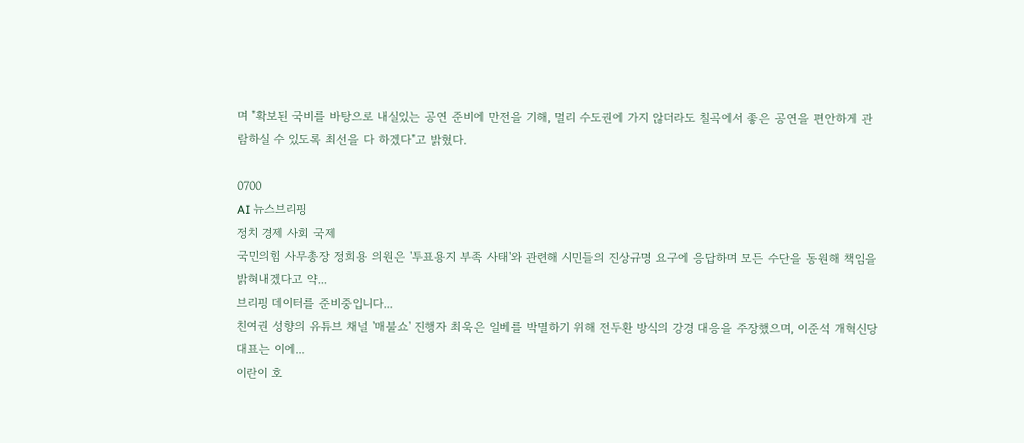며 "확보된 국비를 바탕으로 내실있는 공연 준비에 만전을 기해, 멀리 수도권에 가지 않더라도 칠곡에서 좋은 공연을 편안하게 관람하실 수 있도록 최선을 다 하겠다"고 밝혔다.

0700
AI 뉴스브리핑
정치 경제 사회 국제
국민의힘 사무총장 정희용 의원은 '투표용지 부족 사태'와 관련해 시민들의 진상규명 요구에 응답하며 모든 수단을 동원해 책임을 밝혀내겠다고 약...
브리핑 데이터를 준비중입니다...
친여권 성향의 유튜브 채널 '매불쇼' 진행자 최욱은 일베를 박멸하기 위해 전두환 방식의 강경 대응을 주장했으며, 이준석 개혁신당 대표는 이에...
이란이 호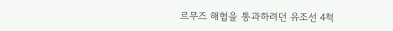르무즈 해협을 통과하려던 유조선 4척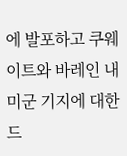에 발포하고 쿠웨이트와 바레인 내 미군 기지에 대한 드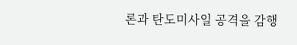론과 탄도미사일 공격을 감행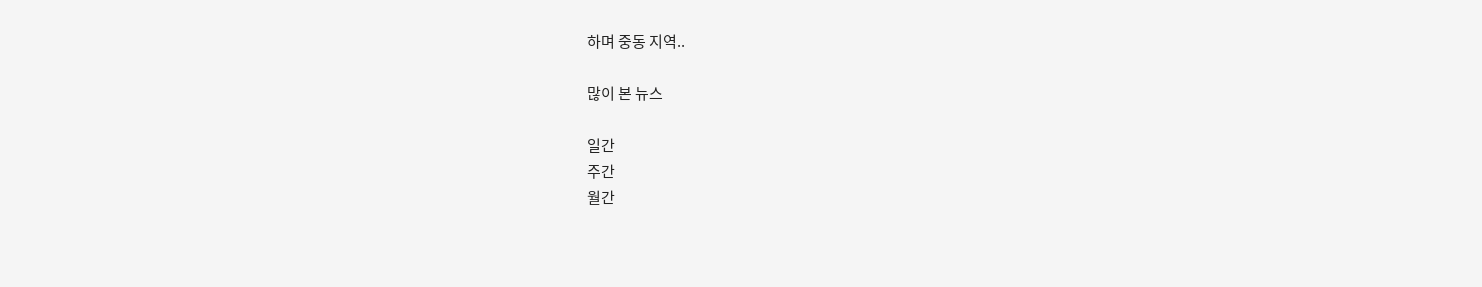하며 중동 지역..

많이 본 뉴스

일간
주간
월간